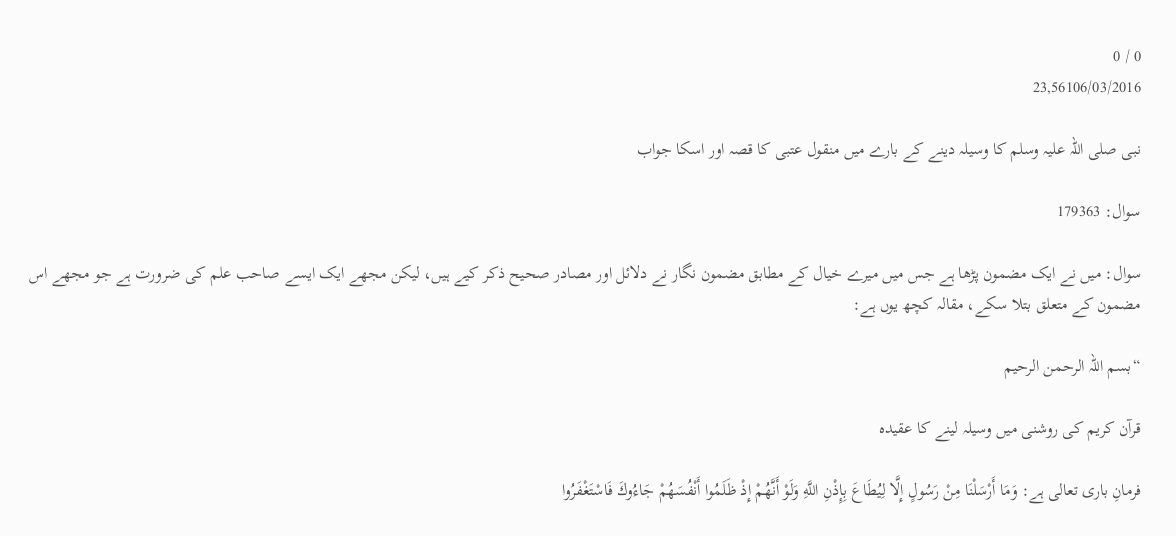0 / 0
23,56106/03/2016

نبی صلی اللہ علیہ وسلم کا وسیلہ دینے کے بارے میں منقول عتبی کا قصہ اور اسکا جواب

سوال: 179363

سوال: میں نے ایک مضمون پڑھا ہے جس میں میرے خیال کے مطابق مضمون نگار نے دلائل اور مصادر صحیح ذکر کیے ہیں، لیکن مجھے ایک ایسے صاحب علم کی ضرورت ہے جو مجھے اس مضمون کے متعلق بتلا سکے، مقالہ کچھ یوں ہے:

“بسم اللہ الرحمن الرحیم

قرآن کریم کی روشنی میں وسیلہ لینے کا عقیدہ

فرمانِ باری تعالی ہے: وَمَا أَرْسَلْنَا مِنْ رَسُولٍ إِلَّا لِيُطَاعَ بِإِذْنِ اللَّهِ وَلَوْ أَنَّهُمْ إِذْ ظَلَمُوا أَنْفُسَهُمْ جَاءُوكَ فَاسْتَغْفَرُوا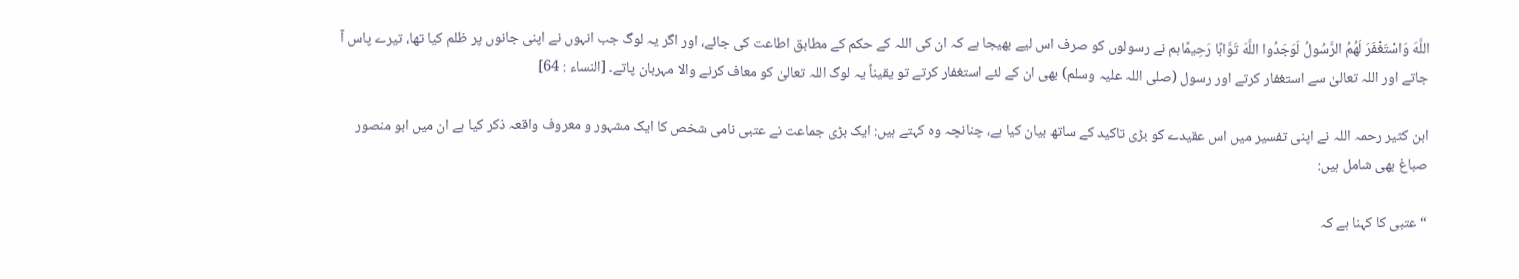اللَّهَ وَاسْتَغْفَرَ لَهُمُ الرَّسُولُ لَوَجَدُوا اللَّهَ تَوَّابًا رَحِيمًاہم نے رسولوں کو صرف اس لیے بھیجا ہے کہ ان کی اللہ کے حکم کے مطابق اطاعت کی جائے، اور اگر یہ لوگ جب انہوں نے اپنی جانوں پر ظلم کیا تھا، تیرے پاس آ جاتے اور اللہ تعالیٰ سے استغفار کرتے اور رسول (صلی اللہ علیہ وسلم) بھی ان کے لئے استغفار کرتے تو یقیناً یہ لوگ اللہ تعالیٰ کو معاف کرنے والا مہربان پاتے۔ [النساء : 64]

ابن کثیر رحمہ اللہ نے اپنی تفسیر میں اس عقیدے کو بڑی تاکید کے ساتھ بیان کیا ہے، چنانچہ وہ کہتے ہیں: ایک بڑی جماعت نے عتبی نامی شخص کا ایک مشہور و معروف واقعہ ذکر کیا ہے ان میں ابو منصور صباغ بھی شامل ہیں:

“عتبی کا کہنا ہے کہ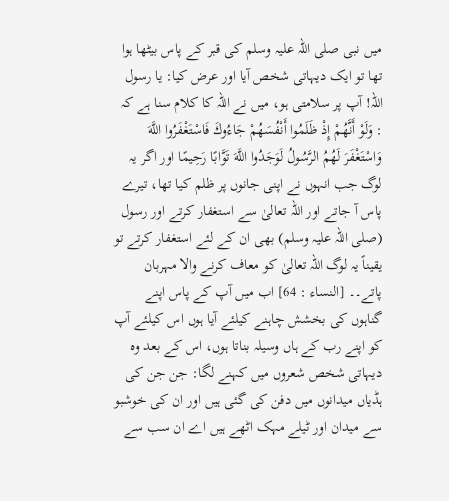میں نبی صلی اللہ علیہ وسلم کی قبر کے پاس بیٹھا ہوا تھا تو ایک دیہاتی شخص آیا اور عرض کیا: یا رسول اللہ! آپ پر سلامتی ہو، میں نے اللہ کا کلام سنا ہے کہ : وَلَوْ أَنَّهُمْ إِذْ ظَلَمُوا أَنْفُسَهُمْ جَاءُوكَ فَاسْتَغْفَرُوا اللَّهَ وَاسْتَغْفَرَ لَهُمُ الرَّسُولُ لَوَجَدُوا اللَّهَ تَوَّابًا رَحِيمًا اور اگر یہ لوگ جب انہوں نے اپنی جانوں پر ظلم کیا تھا، تیرے پاس آ جاتے اور اللہ تعالیٰ سے استغفار کرتے اور رسول (صلی اللہ علیہ وسلم) بھی ان کے لئے استغفار کرتے تو یقیناً یہ لوگ اللہ تعالیٰ کو معاف کرنے والا مہربان پاتے۔۔ [النساء : 64] اب میں آپ کے پاس اپنے گناہوں کی بخشش چاہنے کیلئے آیا ہوں اس کیلئے آپ کو اپنے رب کے ہاں وسیلہ بناتا ہوں، اس کے بعد وہ دیہاتی شخص شعروں میں کہنے لگا: جن جن کی ہڈیاں میدانوں میں دفن کی گئی ہیں اور ان کی خوشبو سے میدان اور ٹیلے مہک اٹھے ہیں اے ان سب سے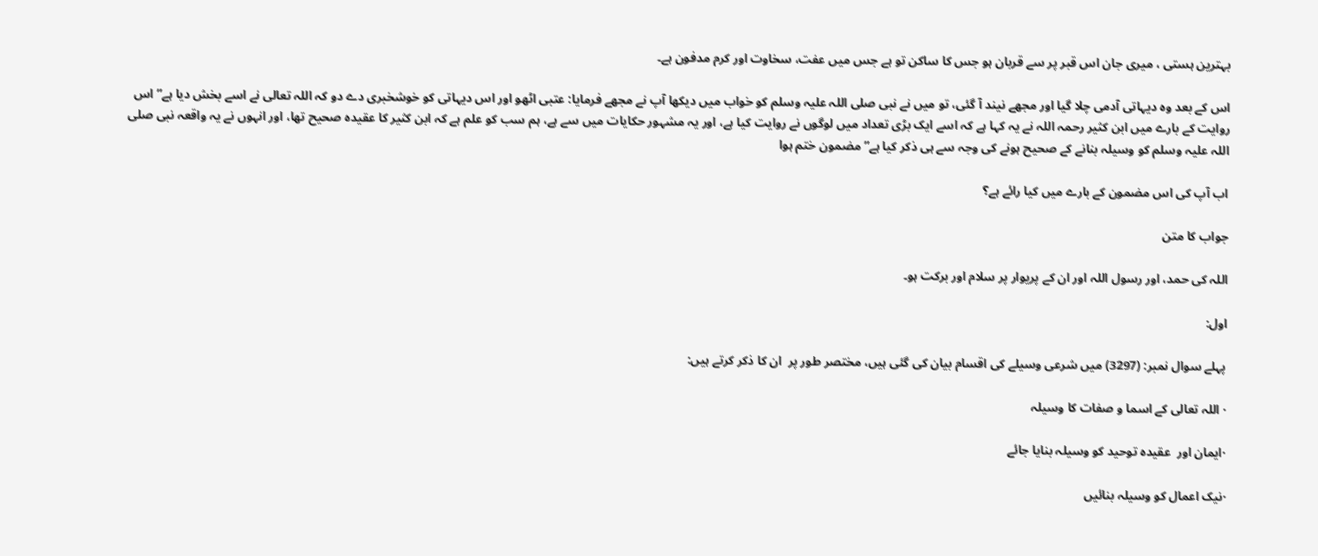بہترین ہستی ، میری جان اس قبر پر سے قربان ہو جس کا ساکن تو ہے جس میں عفت، سخاوت اور کرم مدفون ہے۔

اس کے بعد وہ دیہاتی آدمی چلا گیا اور مجھے نیند آ گئی، تو میں نے نبی صلی اللہ علیہ وسلم کو خواب میں دیکھا آپ نے مجھے فرمایا: عتبی اٹھو اور اس دیہاتی کو خوشخبری دے دو کہ اللہ تعالی نے اسے بخش دیا ہے” اس روایت کے بارے میں ابن کثیر رحمہ اللہ نے یہ کہا ہے کہ اسے ایک بڑی تعداد میں لوگوں نے روایت کیا ہے، اور یہ مشہور حکایات میں سے ہے، ہم سب کو علم ہے کہ ابن کثیر کا عقیدہ صحیح تھا، اور انہوں نے یہ واقعہ نبی صلی اللہ علیہ وسلم کو وسیلہ بنانے کے صحیح ہونے کی وجہ سے ہی ذکر کیا ہے” مضمون ختم ہوا

اب آپ کی اس مضمون کے بارے میں کیا رائے ہے؟

جواب کا متن

اللہ کی حمد، اور رسول اللہ اور ان کے پریوار پر سلام اور برکت ہو۔

اول:

پہلے سوال نمبر: (3297) میں شرعی وسیلے کی اقسام بیان کی گئی ہیں، مختصر طور پر  ان کا ذکر کرتے ہیں:

· اللہ تعالی کے اسما و صفات کا وسیلہ

·ایمان اور  عقیدہ توحید کو وسیلہ بنایا جائے

·نیک اعمال کو وسیلہ بنائیں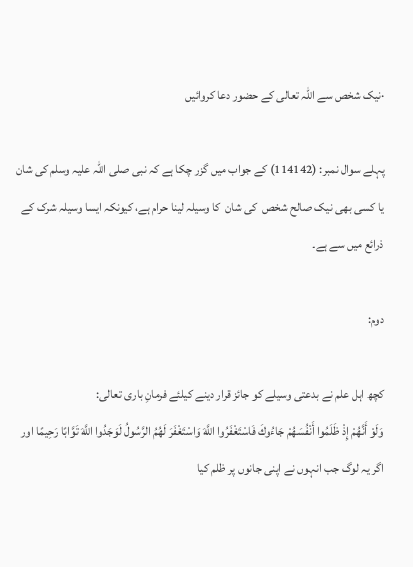·نیک شخص سے اللہ تعالی کے حضور دعا کروائیں

پہلے سوال نمبر: (114142) کے جواب میں گزر چکا ہے کہ نبی صلی اللہ علیہ وسلم کی شان یا کسی بھی نیک صالح شخص  کی شان  کا وسیلہ لینا حرام ہے، کیونکہ ایسا وسیلہ شرک کے ذرائع میں سے ہے۔

دوم:

کچھ اہل علم نے بدعتی وسیلے کو جائز قرار دینے کیلئے فرمانِ باری تعالی:
وَلَوْ أَنَّهُمْ إِذْ ظَلَمُوا أَنْفُسَهُمْ جَاءُوكَ فَاسْتَغْفَرُوا اللَّهَ وَاسْتَغْفَرَ لَهُمُ الرَّسُولُ لَوَجَدُوا اللَّهَ تَوَّابًا رَحِيمًا اور اگر یہ لوگ جب انہوں نے اپنی جانوں پر ظلم کیا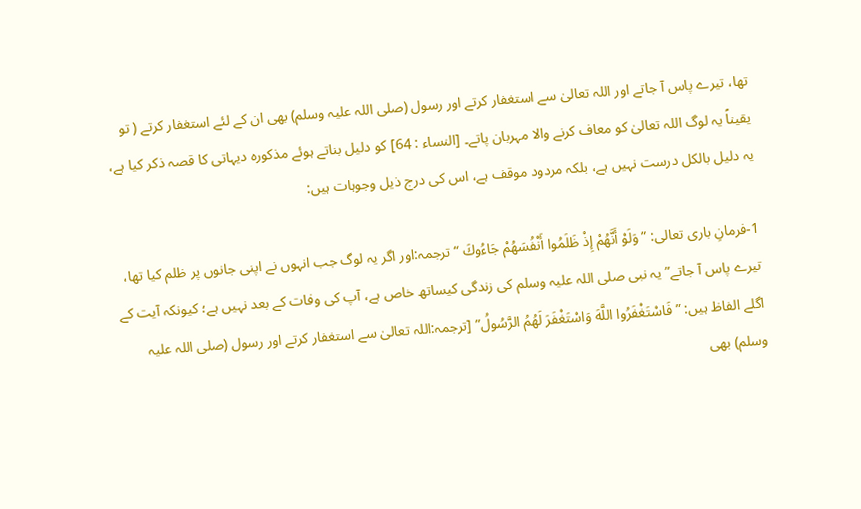تھا، تیرے پاس آ جاتے اور اللہ تعالیٰ سے استغفار کرتے اور رسول (صلی اللہ علیہ وسلم) بھی ان کے لئے استغفار کرتے ( تو یقیناً یہ لوگ اللہ تعالیٰ کو معاف کرنے والا مہربان پاتے۔ [النساء : 64] کو دلیل بناتے ہوئے مذکورہ دیہاتی کا قصہ ذکر کیا ہے، یہ دلیل بالکل درست نہیں ہے، بلکہ مردود موقف ہے، اس کی درج ذیل وجوہات ہیں:

1-فرمانِ باری تعالی: ” وَلَوْ أَنَّهُمْ إِذْ ظَلَمُوا أَنْفُسَهُمْ جَاءُوكَ “ترجمہ:اور اگر یہ لوگ جب انہوں نے اپنی جانوں پر ظلم کیا تھا، تیرے پاس آ جاتے” یہ نبی صلی اللہ علیہ وسلم کی زندگی کیساتھ خاص ہے، آپ کی وفات کے بعد نہیں ہے؛ کیونکہ آیت کے اگلے الفاظ ہیں: ” فَاسْتَغْفَرُوا اللَّهَ وَاسْتَغْفَرَ لَهُمُ الرَّسُولُ” [ترجمہ:اللہ تعالیٰ سے استغفار کرتے اور رسول (صلی اللہ علیہ وسلم) بھی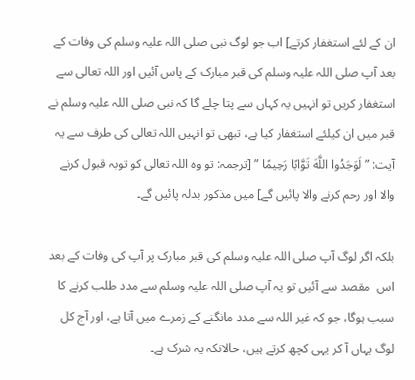ان کے لئے استغفار کرتے] اب جو لوگ نبی صلی اللہ علیہ وسلم کی وفات کے بعد آپ صلی اللہ علیہ وسلم کی قبر مبارک کے پاس آئیں اور اللہ تعالی سے استغفار کریں تو انہیں یہ کہاں سے پتا چلے گا کہ نبی صلی اللہ علیہ وسلم نے قبر میں ان کیلئے استغفار کیا ہے، تبھی تو انہیں اللہ تعالی کی طرف سے یہ آیت: ” لَوَجَدُوا اللَّهَ تَوَّابًا رَحِيمًا ” [ترجمہ: تو وہ اللہ تعالی کو توبہ قبول کرنے والا اور رحم کرنے والا پائیں گے] میں مذکور بدلہ پائیں گے۔

بلکہ اگر لوگ آپ صلی اللہ علیہ وسلم کی قبر مبارک پر آپ کی وفات کے بعد اس  مقصد سے آئیں تو یہ آپ صلی اللہ علیہ وسلم سے مدد طلب کرنے کا سبب ہوگا، جو کہ غیر اللہ سے مدد مانگنے کے زمرے میں آتا ہے، اور آج کل لوگ یہاں آ کر یہی کچھ کرتے ہیں، حالانکہ یہ شرک ہے۔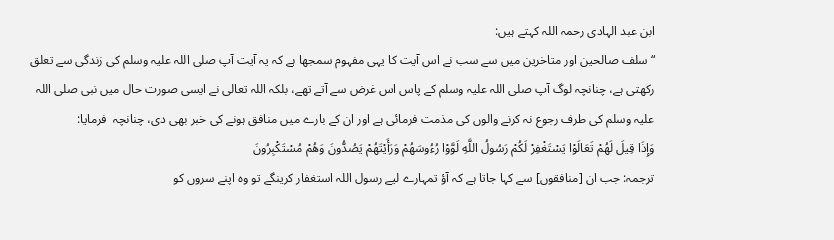ابن عبد الہادی رحمہ اللہ کہتے ہیں:
“سلف صالحین اور متاخرین میں سے سب نے اس آیت کا یہی مفہوم سمجھا ہے کہ یہ آیت آپ صلی اللہ علیہ وسلم کی زندگی سے تعلق رکھتی ہے، چنانچہ لوگ آپ صلی اللہ علیہ وسلم کے پاس اس غرض سے آتے تھے، بلکہ اللہ تعالی نے ایسی صورت حال میں نبی صلی اللہ علیہ وسلم کی طرف رجوع نہ کرنے والوں کی مذمت فرمائی ہے اور ان کے بارے میں منافق ہونے کی خبر بھی دی، چنانچہ  فرمایا:
وَإِذَا قِيلَ لَهُمْ تَعَالَوْا يَسْتَغْفِرْ لَكُمْ رَسُولُ اللَّهِ لَوَّوْا رُءُوسَهُمْ وَرَأَيْتَهُمْ يَصُدُّونَ وَهُمْ مُسْتَكْبِرُونَ
ترجمہ: جب ان [منافقوں] سے کہا جاتا ہے کہ آؤ تمہارے لیے رسول اللہ استغفار کرینگے تو وہ اپنے سروں کو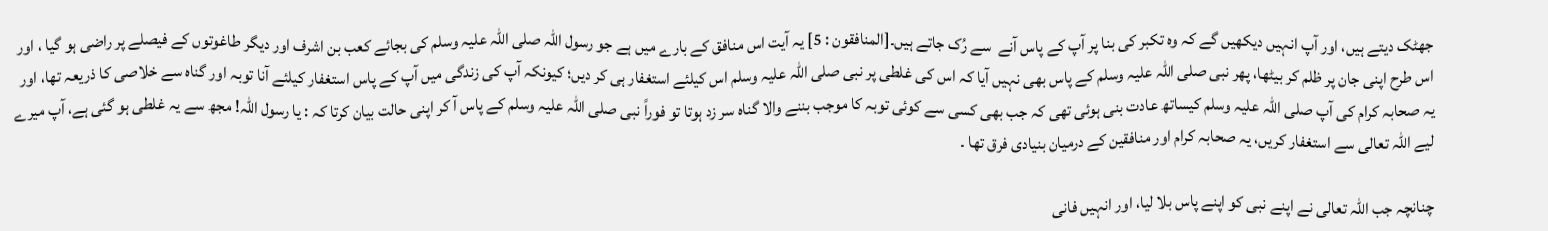جھٹک دیتے ہیں، اور آپ انہیں دیکھیں گے کہ وہ تکبر کی بنا پر آپ کے پاس آنے  سے رُک جاتے ہیں۔[المنافقون : 5] یہ آیت اس منافق کے بارے میں ہے جو رسول اللہ صلی اللہ علیہ وسلم کی بجائے کعب بن اشرف اور دیگر طاغوتوں کے فیصلے پر راضی ہو گیا ، اور اس طرح اپنی جان پر ظلم کر بیٹھا، پھر نبی صلی اللہ علیہ وسلم کے پاس بھی نہیں آیا کہ اس کی غلطی پر نبی صلی اللہ علیہ وسلم اس کیلئے استغفار ہی کر دیں؛ کیونکہ آپ کی زندگی میں آپ کے پاس استغفار کیلئے آنا توبہ اور گناہ سے خلاصی کا ذریعہ تھا، اور یہ صحابہ کرام کی آپ صلی اللہ علیہ وسلم کیساتھ عادت بنی ہوئی تھی کہ جب بھی کسی سے کوئی توبہ کا موجب بننے والا گناہ سر زد ہوتا تو فوراً نبی صلی اللہ علیہ وسلم کے پاس آ کر اپنی حالت بیان کرتا کہ : یا رسول اللہ! مجھ سے یہ غلطی ہو گئی ہے، آپ میرے لیے اللہ تعالی سے استغفار کریں، یہ صحابہ کرام اور منافقین کے درمیان بنیادی فرق تھا ۔

چنانچہ جب اللہ تعالی نے اپنے نبی کو اپنے پاس بلا لیا، اور انہیں فانی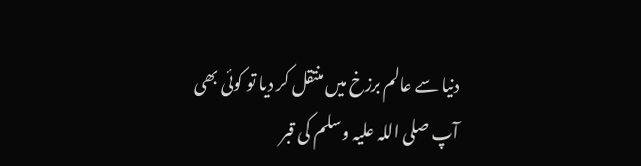دنیا سے عالم برزخ میں منتقل کر دیا تو کوئی بھی آپ صلی اللہ علیہ وسلم کی قبر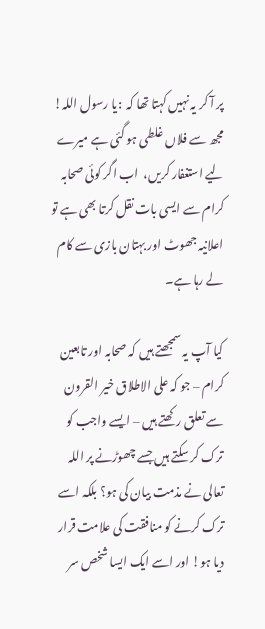پر آ کر یہ نہیں کہتا تھا کہ  :یا رسول اللہ! مجھ سے فلاں غلطی ہو گئی ہے میرے لیے استغفار کریں،  اب اگر کوئی صحابہ کرام سے ایسی بات نقل کرتا بھی ہے تو اعلانیہ جھوٹ اور بہتان بازی سے کام لے رہا ہے۔

کیا آپ یہ سمجھتے ہیں کہ صحابہ اور تابعین کرام – جو کہ علی الاطلاق خیر القرون سے تعلق رکھتے ہیں – ایسے واجب کو ترک کر سکتے ہیں جسے چھوڑنے پر اللہ تعالی نے مذمت بیان کی ہو؟ بلکہ اسے ترک کرنے کو منافقت کی علامت قرار دیا ہو! اور اسے ایک ایسا شخص سر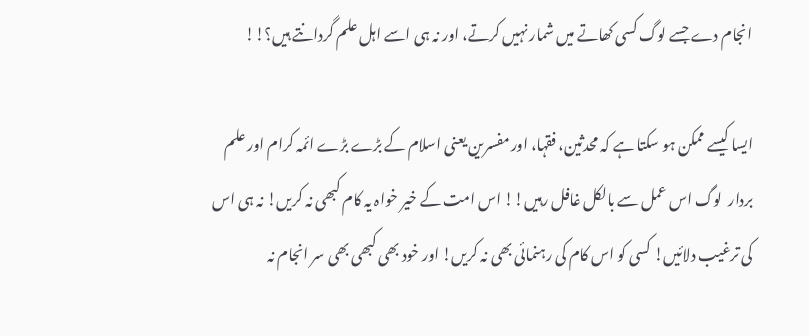انجام دے جسے لوگ کسی کھاتے میں شمار نہیں کرتے، اور نہ ہی اسے اہل علم گردانتے ہیں؟!!

ایسا کیسے ممکن ہو سکتا ہے کہ محدثین، فقہا، اور مفسرین یعنی اسلام کے بڑے بڑے ائمہ کرام اور علم بردار  لوگ اس عمل سے بالکل غافل رہیں!! اس امت کے خیر خواہ یہ کام کبھی نہ کریں! نہ ہی اس کی ترغیب دلائیں! کسی کو اس کام کی رہنمائی بھی نہ کریں! اور خود بھی کبھی بھی سر انجام نہ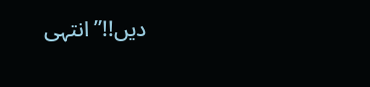دیں!!” انتہی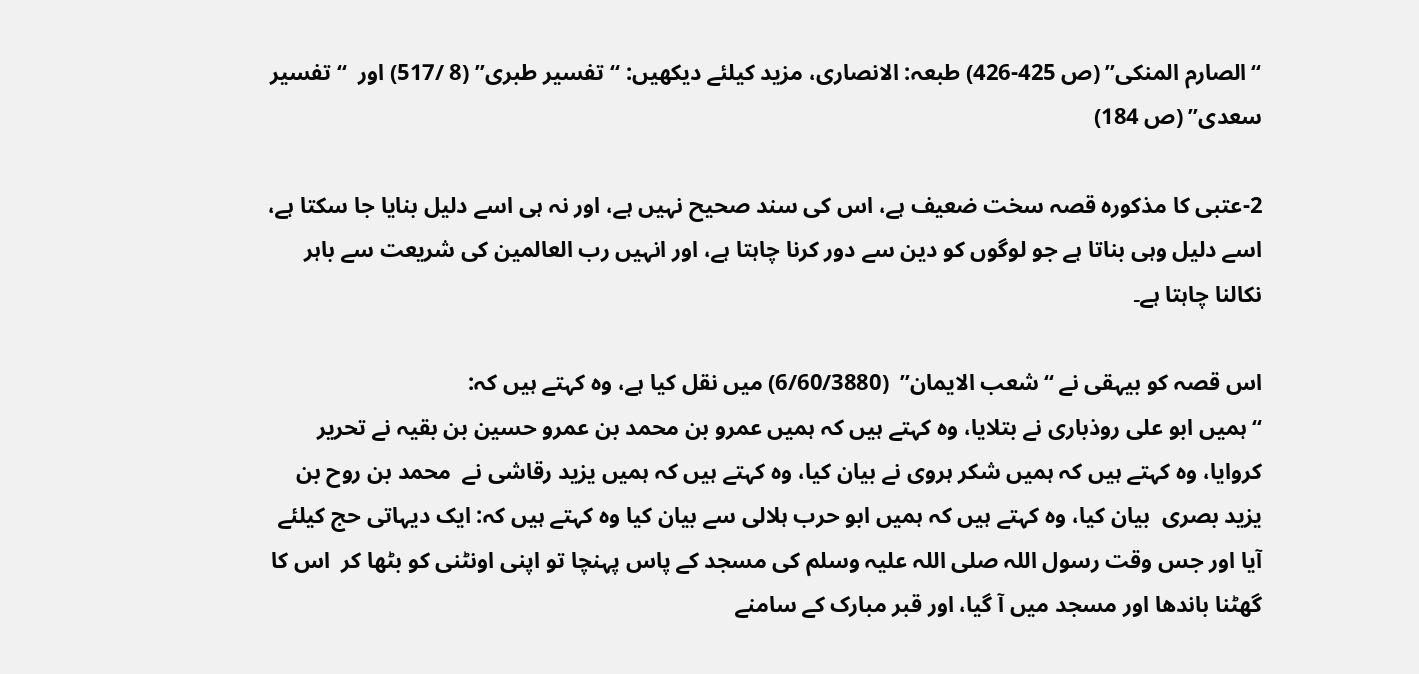“الصارم المنكی” (ص 425-426) طبعہ: الانصاری، مزید کیلئے دیکھیں: “تفسیر طبری” (8 /517) اور  “تفسیر سعدی” (ص 184)

2-عتبی کا مذکورہ قصہ سخت ضعیف ہے، اس کی سند صحیح نہیں ہے، اور نہ ہی اسے دلیل بنایا جا سکتا ہے، اسے دلیل وہی بناتا ہے جو لوگوں کو دین سے دور کرنا چاہتا ہے، اور انہیں رب العالمین کی شریعت سے باہر نکالنا چاہتا ہے۔

اس قصہ کو بیہقی نے “شعب الایمان”  (6/60/3880) میں نقل کیا ہے، وہ کہتے ہیں کہ:
“ہمیں ابو علی روذباری نے بتلایا، وہ کہتے ہیں کہ ہمیں عمرو بن محمد بن عمرو حسین بن بقیہ نے تحریر کروایا، وہ کہتے ہیں کہ ہمیں شکر ہروی نے بیان کیا، وہ کہتے ہیں کہ ہمیں یزید رقاشی نے  محمد بن روح بن یزید بصری  بیان کیا، وہ کہتے ہیں کہ ہمیں ابو حرب ہلالی سے بیان کیا وہ کہتے ہیں کہ: ایک دیہاتی حج کیلئے  آیا اور جس وقت رسول اللہ صلی اللہ علیہ وسلم کی مسجد کے پاس پہنچا تو اپنی اونٹنی کو بٹھا کر  اس کا گھٹنا باندھا اور مسجد میں آ گیا، اور قبر مبارک کے سامنے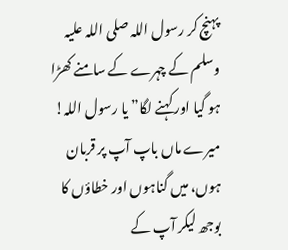پہنچ کر رسول اللہ صلی اللہ علیہ وسلم کے چہرے کے سامنے کھڑا ہو گیا اور کہنے لگا” یا رسول اللہ!  میرے ماں باپ آپ پر قربان ہوں، میں گناہوں اور خطاؤں کا بوجھ لیکر آپ کے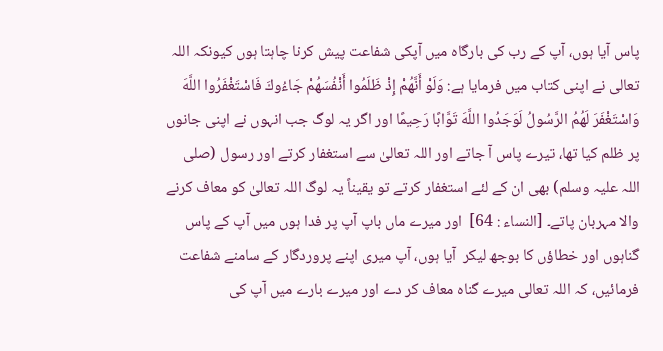پاس آیا ہوں، آپ کے رب کی بارگاہ میں آپکی شفاعت پیش کرنا چاہتا ہوں کیونکہ اللہ تعالی نے اپنی کتاب میں فرمایا ہے: وَلَوْ أَنَّهُمْ إِذْ ظَلَمُوا أَنْفُسَهُمْ جَاءُوكَ فَاسْتَغْفَرُوا اللَّهَ وَاسْتَغْفَرَ لَهُمُ الرَّسُولُ لَوَجَدُوا اللَّهَ تَوَّابًا رَحِيمًا اور اگر یہ لوگ جب انہوں نے اپنی جانوں پر ظلم کیا تھا، تیرے پاس آ جاتے اور اللہ تعالیٰ سے استغفار کرتے اور رسول (صلی اللہ علیہ وسلم) بھی ان کے لئے استغفار کرتے تو یقیناً یہ لوگ اللہ تعالیٰ کو معاف کرنے والا مہربان پاتے۔ [النساء : 64]  اور میرے ماں باپ آپ پر فدا ہوں میں آپ کے پاس گناہوں اور خطاؤں کا بوجھ لیکر  آیا ہوں، آپ میری اپنے پروردگار کے سامنے شفاعت فرمائیں، کہ اللہ تعالی میرے گناہ معاف کر دے اور میرے بارے میں آپ کی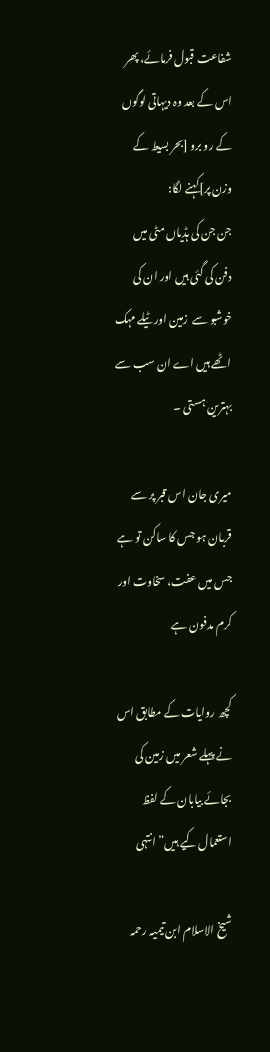شفاعت قبول فرمائے، پھر اس کے بعد وہ دیہاتی لوگوں کے رو برو [بحر بسیط کے وزن پر]کہنے لگا:
جن جن کی ہڈیاں مٹی میں دفن کی گئی ہیں اور ان کی خوشبو سے  زمین اور ٹیلے مہک اٹھے ہیں اے ان سب سے بہترین ہستی ۔

میری جان اس قبر پر سے قربان ہو جس کا ساکن تو ہے جس میں عفت، سخاوت اور کرم مدفون ہے

کچھ روایات کے مطابق اس نے پہلے شعر میں زمین کی بجائے بیابان کے لفظ استعمال کیے ہیں” انتہی

شیخ الاسلام ابن تیمیہ رحمہ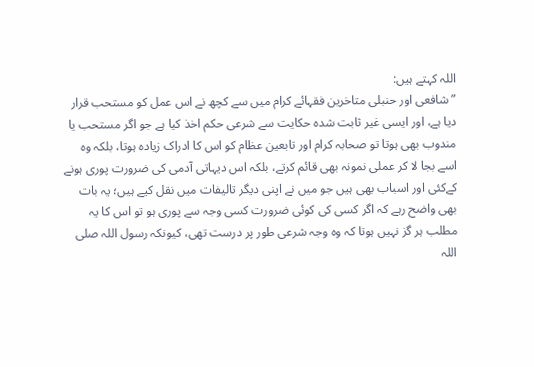اللہ کہتے ہیں:
” شافعی اور حنبلی متاخرین فقہائے کرام میں سے کچھ نے اس عمل کو مستحب قرار دیا ہے، اور ایسی غیر ثابت شدہ حکایت سے شرعی حکم اخذ کیا ہے جو اگر مستحب یا مندوب بھی ہوتا تو صحابہ کرام اور تابعین عظام کو اس کا ادراک زیادہ ہوتا، بلکہ وہ اسے بجا لا کر عملی نمونہ بھی قائم کرتے، بلکہ اس دیہاتی آدمی کی ضرورت پوری ہونے کےکئی اور اسباب بھی ہیں جو میں نے اپنی دیگر تالیفات میں نقل کیے ہیں؛ یہ بات بھی واضح رہے کہ اگر کسی کی کوئی ضرورت کسی وجہ سے پوری ہو تو اس کا یہ مطلب ہر گز نہیں ہوتا کہ وہ وجہ شرعی طور پر درست تھی، کیونکہ رسول اللہ صلی اللہ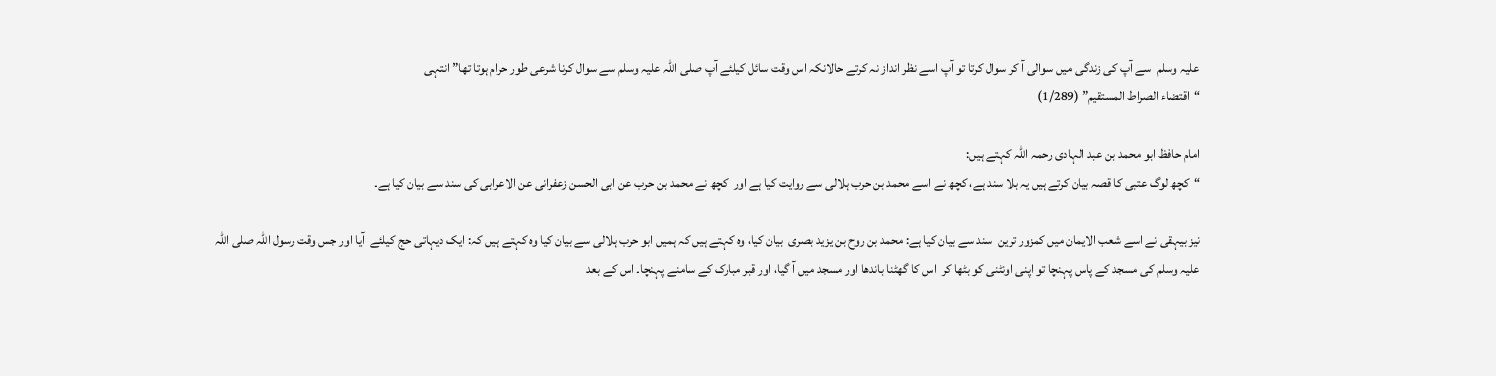علیہ وسلم  سے آپ کی زندگی میں سوالی آ کر سوال کرتا تو آپ اسے نظر انداز نہ کرتے حالانکہ اس وقت سائل کیلئے آپ صلی اللہ علیہ وسلم سے سوال کرنا شرعی طور حرام ہوتا تھا” انتہی
“اقتضاء الصراط المستقيم” (1/289)

امام حافظ ابو محمد بن عبد الہادی رحمہ اللہ کہتے ہیں:
“کچھ لوگ عتبی کا قصہ بیان کرتے ہیں یہ بلا سند ہے، کچھ نے اسے محمد بن حرب ہلالی سے روایت کیا ہے اور  کچھ نے محمد بن حرب عن ابی الحسن زعفرانی عن الاعرابی کی سند سے بیان کیا ہے۔

نیز بیہقی نے اسے شعب الایمان میں کمزور ترین  سند سے بیان کیا ہے: محمد بن روح بن یزید بصری  بیان کیا، وہ کہتے ہیں کہ ہمیں ابو حرب ہلالی سے بیان کیا وہ کہتے ہیں کہ: ایک دیہاتی حج کیلئے  آیا اور جس وقت رسول اللہ صلی اللہ علیہ وسلم کی مسجد کے پاس پہنچا تو اپنی اونٹنی کو بٹھا کر  اس کا گھٹنا باندھا اور مسجد میں آ گیا، اور قبر مبارک کے سامنے پہنچا۔ اس کے بعد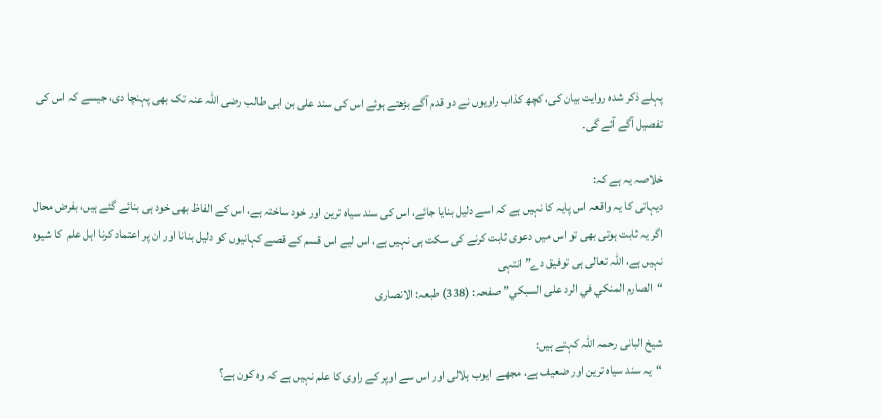پہلے ذکر شدہ روایت بیان کی، کچھ کذاب راویوں نے دو قدم آگے بڑھتے ہوئے اس کی سند علی بن ابی طالب رضی اللہ عنہ تک بھی پہنچا دی، جیسے کہ اس کی تفصیل آگے آئے گی۔

خلاصہ یہ ہے کہ:
دیہاتی کا یہ واقعہ اس پایہ کا نہیں ہے کہ اسے دلیل بنایا جائے، اس کی سند سیاہ ترین اور خود ساختہ ہے، اس کے الفاظ بھی خود ہی بنائے گئے ہیں، بفرض محال اگر یہ ثابت ہوتی بھی تو اس میں دعوی ثابت کرنے کی سکت ہی نہیں ہے، اس لیے اس قسم کے قصے کہانیوں کو دلیل بنانا اور ان پر اعتماد کرنا اہل علم  کا شیوہ نہیں ہے، اللہ تعالی ہی توفیق دے” انتہی
“الصارم المنكي في الرد على السبكي” صفحہ: (338) طبعہ: الانصاری

شیخ البانی رحمہ اللہ کہتے ہیں:
“یہ سند سیاہ ترین اور ضعیف ہے، مجھے  ایوب ہلالی اور اس سے اوپر کے راوی کا علم نہیں ہے کہ وہ کون ہے؟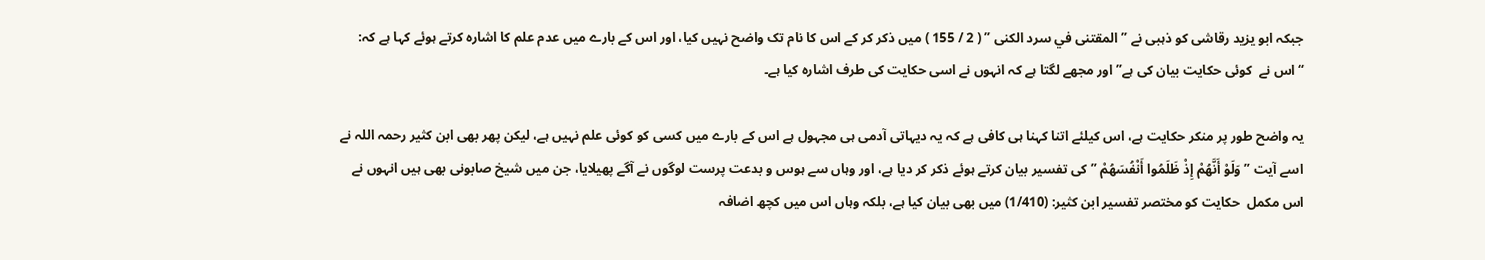جبکہ ابو یزید رقاشی کو ذہبی نے ” المقتنى في سرد الكنى ” ( 2 / 155 ) میں ذکر کر کے اس کا نام تک واضح نہیں کیا، اور اس کے بارے میں عدم علم کا اشارہ کرتے ہوئے کہا ہے کہ: “اس نے  کوئی حکایت بیان کی ہے” اور مجھے لگتا ہے کہ انہوں نے اسی حکایت کی طرف اشارہ کیا ہے۔

یہ واضح طور پر منکر حکایت ہے، اس کیلئے اتنا کہنا ہی کافی ہے کہ یہ دیہاتی آدمی ہی مجہول ہے اس کے بارے میں کسی کو کوئی علم نہیں ہے، لیکن پھر بھی ابن کثیر رحمہ اللہ نے اسے آیت ” وَلَوْ أَنَّهُمْ إِذْ ظَلَمُوا أَنْفُسَهُمْ ” کی تفسیر بیان کرتے ہوئے ذکر کر دیا ہے، اور وہاں سے ہوس و بدعت پرست لوگوں نے آگے پھیلایا، جن میں شیخ صابونی بھی ہیں انہوں نے اس مکمل  حکایت کو مختصر تفسیر ابن کثیر: (1/410) میں بھی بیان کیا ہے، بلکہ وہاں اس میں کچھ اضافہ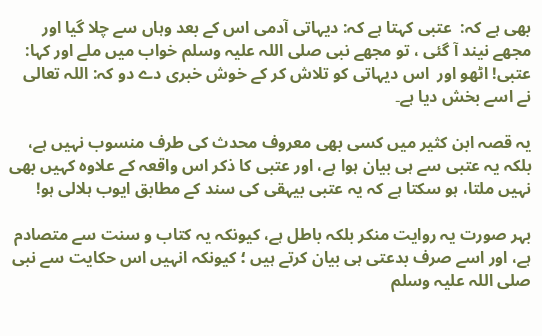بھی ہے کہ:  عتبی کہتا ہے کہ: دیہاتی آدمی اس کے بعد وہاں سے چلا گیا اور مجھے نیند آ گئی ، تو مجھے نبی صلی اللہ علیہ وسلم خواب میں ملے اور کہا: عتبی! اٹھو اور  اس دیہاتی کو تلاش کر کے خوش خبری دے دو کہ: اللہ تعالی نے اسے بخش دیا ہے۔

یہ قصہ ابن کثیر میں کسی بھی معروف محدث کی طرف منسوب نہیں ہے، بلکہ یہ عتبی سے ہی بیان ہوا ہے، اور عتبی کا ذکر اس واقعہ کے علاوہ کہیں بھی نہیں ملتا، ہو سکتا ہے کہ یہ عتبی بیہقی کی سند کے مطابق ایوب ہلالی ہو!

بہر صورت یہ روایت منکر بلکہ باطل ہے، کیونکہ یہ کتاب و سنت سے متصادم ہے، اور اسے صرف بدعتی ہی بیان کرتے ہیں ؛ کیونکہ انہیں اس حکایت سے نبی صلی اللہ علیہ وسلم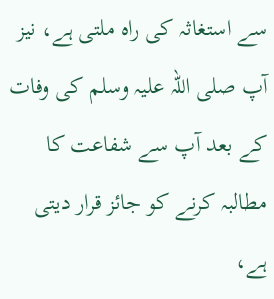سے استغاثہ کی راہ ملتی ہے، نیز آپ صلی اللہ علیہ وسلم کی وفات کے بعد آپ سے شفاعت کا مطالبہ کرنے کو جائز قرار دیتی ہے،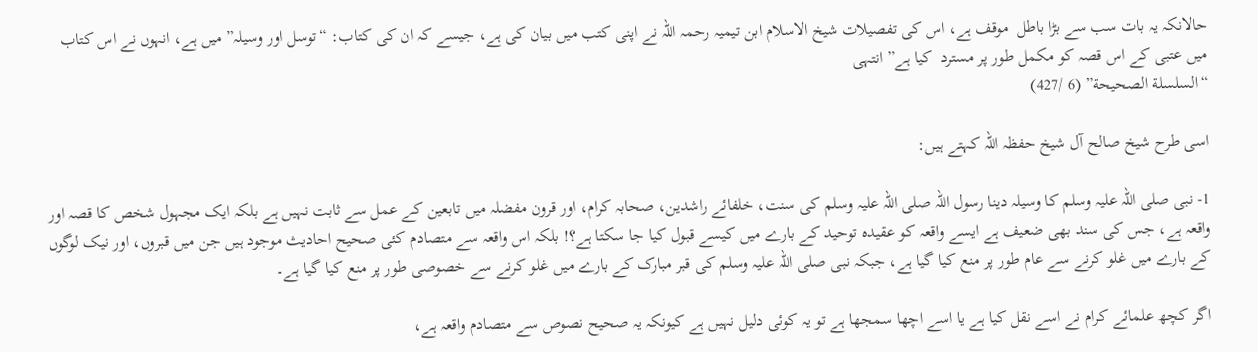حالانکہ یہ بات سب سے بڑا باطل  موقف ہے، اس کی تفصیلات شیخ الاسلام ابن تیمیہ رحمہ اللہ نے اپنی کتب میں بیان کی ہے، جیسے کہ ان کی کتاب: “توسل اور وسیلہ” میں ہے، انہوں نے اس کتاب میں عتبی کے اس قصہ کو مکمل طور پر مسترد  کیا ہے” انتہی
“السلسلة الصحيحة” (6 /427)

اسی طرح شیخ صالح آل شیخ حفظہ اللہ کہتے ہیں:

1- نبی صلی اللہ علیہ وسلم کا وسیلہ دینا رسول اللہ صلی اللہ علیہ وسلم کی سنت، خلفائے راشدین، صحابہ کرام، اور قرون مفضلہ میں تابعین کے عمل سے ثابت نہیں ہے بلکہ ایک مجہول شخص کا قصہ اور واقعہ ہے، جس کی سند بھی ضعیف ہے ایسے واقعہ کو عقیدہ توحید کے بارے میں کیسے قبول کیا جا سکتا ہے؟! بلکہ اس واقعہ سے متصادم کئی صحیح احادیث موجود ہیں جن میں قبروں، اور نیک لوگوں کے بارے میں غلو کرنے سے عام طور پر منع کیا گیا ہے، جبکہ نبی صلی اللہ علیہ وسلم کی قبر مبارک کے بارے میں غلو کرنے سے خصوصی طور پر منع کیا گیا ہے۔

اگر کچھ علمائے کرام نے اسے نقل کیا ہے یا اسے اچھا سمجھا ہے تو یہ کوئی دلیل نہیں ہے کیونکہ یہ صحیح نصوص سے متصادم واقعہ ہے،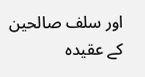اور سلف صالحین کے عقیدہ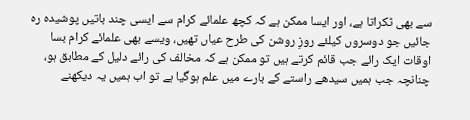سے بھی ٹکراتا ہے، اور ایسا ممکن ہے کہ کچھ علمائے کرام سے ایسی چند باتیں پوشیدہ رہ جائیں جو دوسروں کیلئے روزِ روشن کی طرح عیاں تھیں، ویسے بھی علمائے کرام بسا اوقات ایک رائے جب قائم کرتے ہیں تو ممکن ہے کہ مخالف کی رائے دلیل کے مطابق ہو، چنانچہ جب ہمیں سیدھے راستے کے بارے میں علم ہوگیا ہے تو اب ہمیں یہ دیکھنے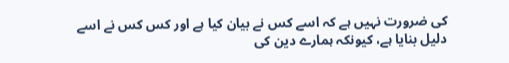کی ضرورت نہیں ہے کہ اسے کس نے بیان کیا ہے اور کس کس نے اسے دلیل بنایا ہے، کیونکہ ہمارے دین کی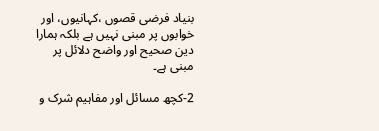بنیاد فرضی قصوں ،کہانیوں، اور خوابوں پر مبنی نہیں ہے بلکہ ہمارا دین صحیح اور واضح دلائل پر مبنی ہے۔

2-کچھ مسائل اور مفاہیم شرک و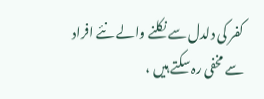کفر کی دلدل سے نکلنے والے نئے افراد سے مخفی رہ سکتے ہیں ،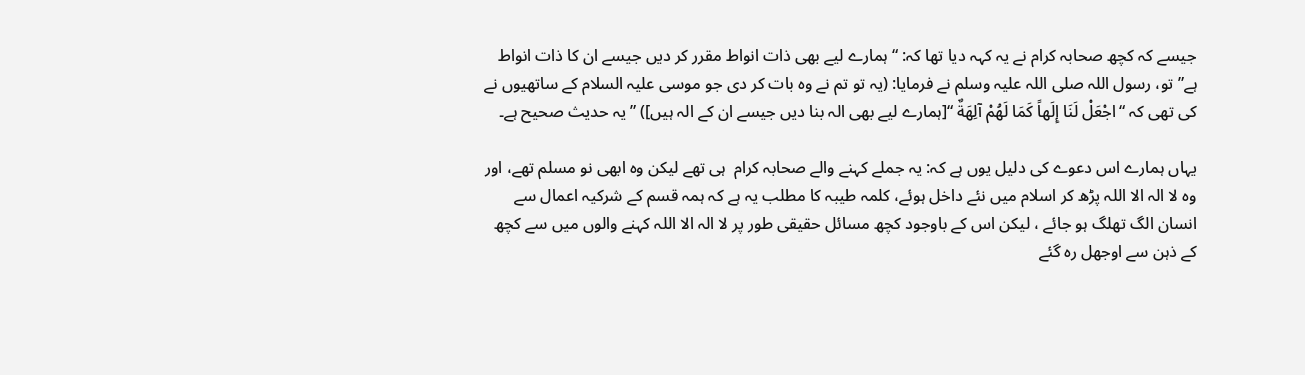جیسے کہ کچھ صحابہ کرام نے یہ کہہ دیا تھا کہ: “ہمارے لیے بھی ذات انواط مقرر کر دیں جیسے ان کا ذات انواط ہے” تو، رسول اللہ صلی اللہ علیہ وسلم نے فرمایا: (یہ تو تم نے وہ بات کر دی جو موسی علیہ السلام کے ساتھیوں نے کی تھی کہ “اجْعَلْ لَنَا إِلَهاً كَمَا لَهُمْ آلِهَةٌ “[ہمارے لیے بھی الہ بنا دیں جیسے ان کے الہ ہیں]) ” یہ حدیث صحیح ہے۔

یہاں ہمارے اس دعوے کی دلیل یوں ہے کہ: یہ جملے کہنے والے صحابہ کرام  ہی تھے لیکن وہ ابھی نو مسلم تھے، اور وہ لا الہ الا اللہ پڑھ کر اسلام میں نئے داخل ہوئے، کلمہ طیبہ کا مطلب یہ ہے کہ ہمہ قسم کے شرکیہ اعمال سے انسان الگ تھلگ ہو جائے ، لیکن اس کے باوجود کچھ مسائل حقیقی طور پر لا الہ الا اللہ کہنے والوں میں سے کچھ کے ذہن سے اوجھل رہ گئے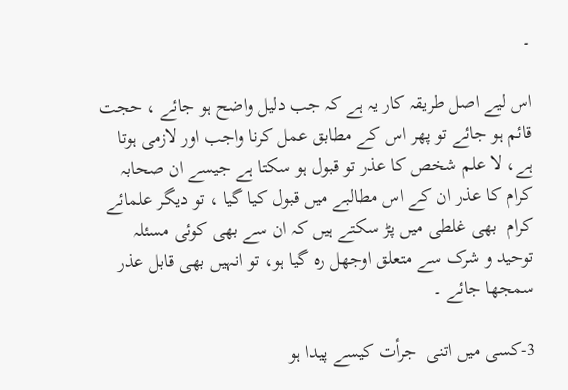۔

اس لیے اصل طریقہ کار یہ ہے کہ جب دلیل واضح ہو جائے ، حجت  قائم ہو جائے تو پھر اس کے مطابق عمل کرنا واجب اور لازمی ہوتا ہے، لا علم شخص کا عذر تو قبول ہو سکتا ہے جیسے ان صحابہ کرام کا عذر ان کے اس مطالبے میں قبول کیا گیا ، تو دیگر علمائے کرام  بھی غلطی میں پڑ سکتے ہیں کہ ان سے بھی کوئی مسئلہ توحید و شرک سے متعلق اوجھل رہ گیا ہو، تو انہیں بھی قابل عذر  سمجھا جائے ۔

3-کسی میں اتنی  جرأت کیسے پیدا ہو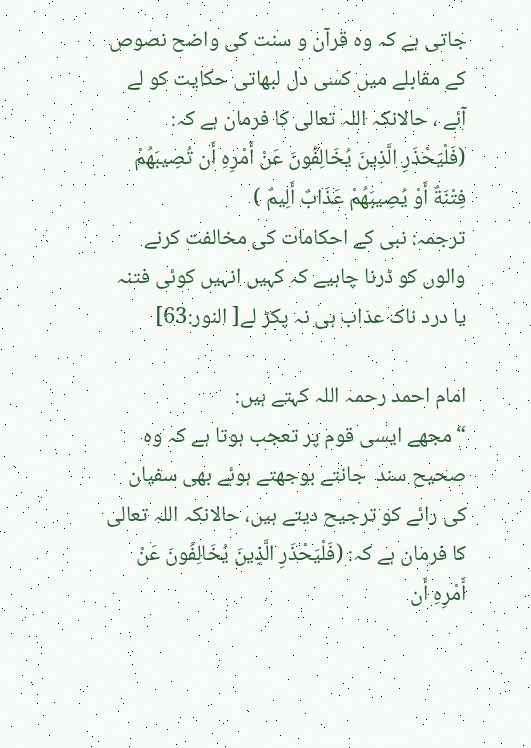جاتی ہے کہ وہ قرآن و سنت کی واضح نصوص کے مقابلے میں کسی دل لبھاتی حکایت کو لے آئے ، حالانکہ اللہ تعالی کا فرمان ہے کہ:
(فَلْيَحْذَرِ الَّذِينَ يُخَالِفُونَ عَنْ أَمْرِهِ أَن تُصِيبَهُمْ فِتْنَةٌ أَوْ يُصِيبَهُمْ عَذَابٌ أَلِيمٌ )
ترجمہ: نبی کے احکامات کی مخالفت کرنے والوں کو ڈرنا چاہیے کہ کہیں انہیں کوئی فتنہ یا درد ناک عذاب ہی نہ پکڑ لے[ النور:63]

امام احمد رحمہ اللہ کہتے ہیں:
“مجھے ایسی قوم پر تعجب ہوتا ہے کہ وہ صحیح سند  جانتے بوجھتے ہوئے بھی سفیان کی رائے کو ترجیح دیتے ہیں، حالانکہ اللہ تعالی کا فرمان ہے کہ: (فَلْيَحْذَرِ الَّذِينَ يُخَالِفُونَ عَنْ أَمْرِهِ أَن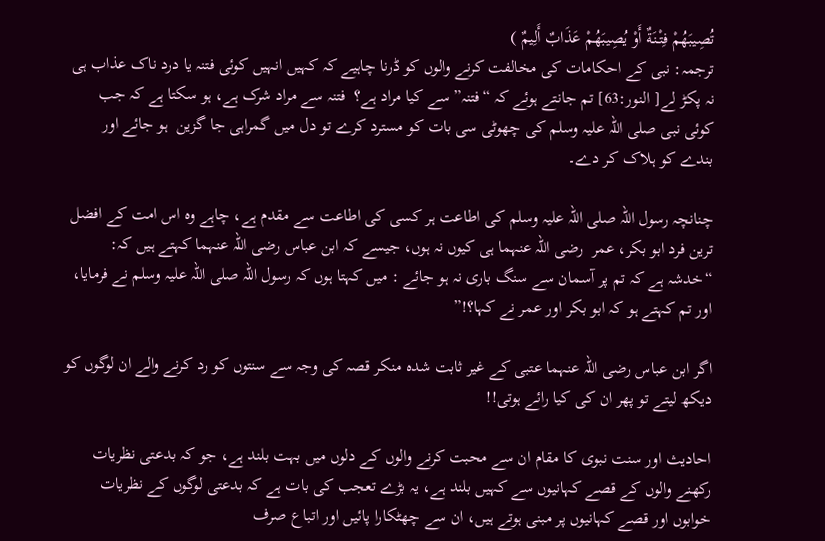تُصِيبَهُمْ فِتْنَةٌ أَوْ يُصِيبَهُمْ عَذَابٌ أَلِيمٌ )
ترجمہ: نبی کے احکامات کی مخالفت کرنے والوں کو ڈرنا چاہیے کہ کہیں انہیں کوئی فتنہ یا درد ناک عذاب ہی نہ پکڑ لے[ النور:63] تم جانتے ہوئے کہ “فتنہ” سے کیا مراد ہے؟  فتنہ سے مراد شرک ہے، ہو سکتا ہے کہ جب کوئی نبی صلی اللہ علیہ وسلم کی چھوٹی سی بات کو مسترد کرے تو دل میں گمراہی جا گزین  ہو جائے اور بندے کو ہلاک کر دے۔

چنانچہ رسول اللہ صلی اللہ علیہ وسلم کی اطاعت ہر کسی کی اطاعت سے مقدم ہے، چاہے وہ اس امت کے افضل ترین فرد ابو بکر، عمر  رضی اللہ عنہما ہی کیوں نہ ہوں، جیسے کہ ابن عباس رضی اللہ عنہما کہتے ہیں کہ:
“خدشہ ہے کہ تم پر آسمان سے سنگ باری نہ ہو جائے : میں کہتا ہوں کہ رسول اللہ صلی اللہ علیہ وسلم نے فرمایا، اور تم کہتے ہو کہ ابو بکر اور عمر نے کہا؟!”

اگر ابن عباس رضی اللہ عنہما عتبی کے غیر ثابت شدہ منکر قصہ کی وجہ سے سنتوں کو رد کرنے والے ان لوگوں کو دیکھ لیتے تو پھر ان کی کیا رائے ہوتی!!

احادیث اور سنت نبوی کا مقام ان سے محبت کرنے والوں کے دلوں میں بہت بلند ہے، جو کہ بدعتی نظریات رکھنے والوں کے قصے کہانیوں سے کہیں بلند ہے، یہ بڑے تعجب کی بات ہے کہ بدعتی لوگوں کے نظریات خوابوں اور قصے کہانیوں پر مبنی ہوتے ہیں، ان سے چھٹکارا پائیں اور اتباع صرف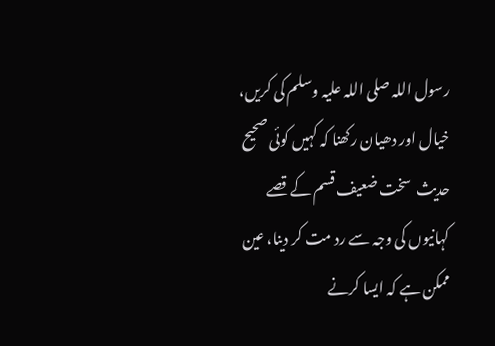رسول اللہ صلی اللہ علیہ وسلم کی کریں، خیال اور دھیان رکھنا کہ کہیں کوئی صحیح حدیث  سخت ضعیف قسم کے قصے کہانیوں کی وجہ سے رد مت کر دینا، عین ممکن ہے کہ ایسا کرنے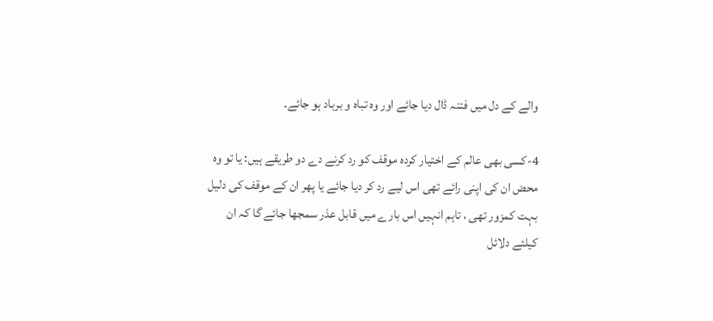والے کے دل میں فتنہ ڈال دیا جائے اور وہ تباہ و برباد ہو جائے۔

4-کسی بھی عالم کے اختیار کردہ موقف کو رد کرنے دے دو طریقے ہیں: یا تو وہ محض ان کی اپنی رائے تھی اس لیے رد کر دیا جائے یا پھر ان کے موقف کی دلیل بہت کمزور تھی ، تاہم انہیں اس بارے میں قابل عذر سمجھا جائے گا کہ ان کیلئے دلائل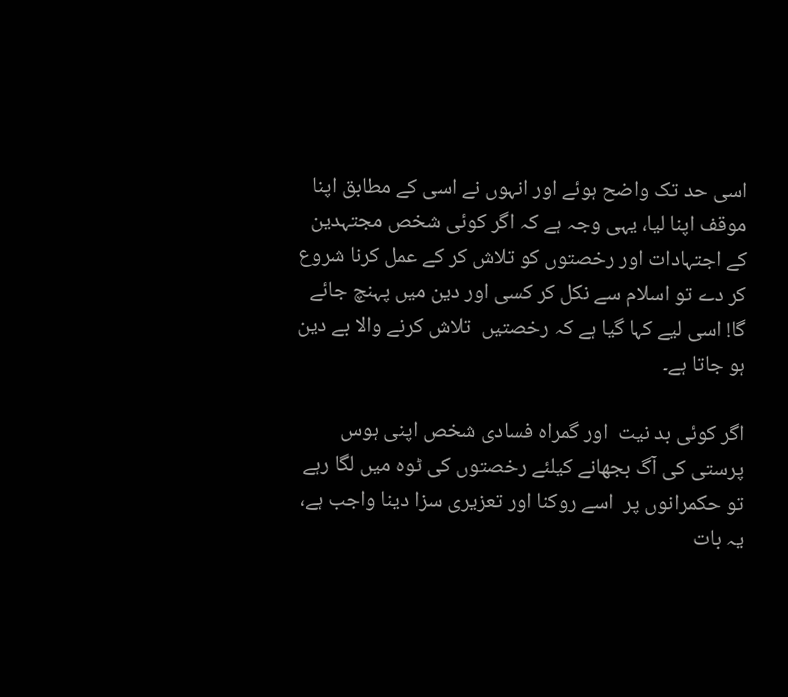اسی حد تک واضح ہوئے اور انہوں نے اسی کے مطابق اپنا موقف اپنا لیا، یہی وجہ ہے کہ اگر کوئی شخص مجتہدین کے اجتہادات اور رخصتوں کو تلاش کر کے عمل کرنا شروع کر دے تو اسلام سے نکل کر کسی اور دین میں پہنچ جائے گا! اسی لیے کہا گیا ہے کہ رخصتیں  تلاش کرنے والا بے دین ہو جاتا ہے۔

اگر کوئی بد نیت  اور گمراہ فسادی شخص اپنی ہوس پرستی کی آگ بجھانے کیلئے رخصتوں کی ٹوہ میں لگا رہے تو حکمرانوں پر  اسے روکنا اور تعزیری سزا دینا واجب ہے، یہ بات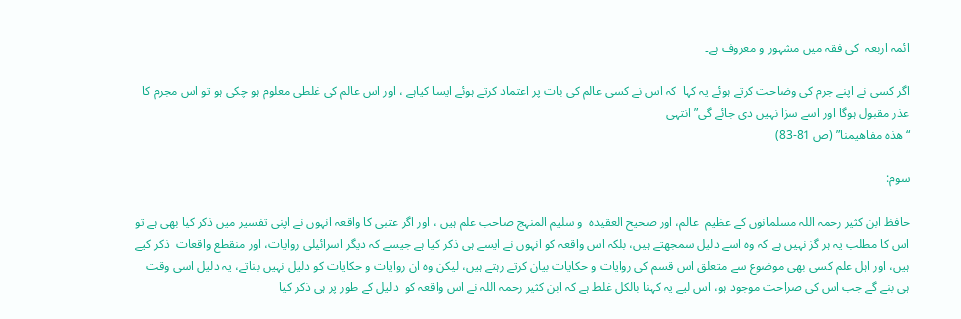ائمہ اربعہ  کی فقہ میں مشہور و معروف ہے۔

اگر کسی نے اپنے جرم کی وضاحت کرتے ہوئے یہ کہا  کہ اس نے کسی عالم کی بات پر اعتماد کرتے ہوئے ایسا کیاہے ، اور اس عالم کی غلطی معلوم ہو چکی ہو تو اس مجرم کا عذر مقبول ہوگا اور اسے سزا نہیں دی جائے گی” انتہی
“هذه مفاهيمنا” (ص 81-83)

سوم:

حافظ ابن کثیر رحمہ اللہ مسلمانوں کے عظیم  عالم، اور صحیح العقیدہ  و سلیم المنہج صاحب علم ہیں ، اور اگر عتبی کا واقعہ انہوں نے اپنی تفسیر میں ذکر کیا بھی ہے تو اس کا مطلب یہ ہر گز نہیں ہے کہ وہ اسے دلیل سمجھتے ہیں، بلکہ اس واقعہ کو انہوں نے ایسے ہی ذکر کیا ہے جیسے کہ دیگر اسرائیلی روایات، اور منقطع واقعات  ذکر کیے ہیں، اور اہل علم کسی بھی موضوع سے متعلق اس قسم کی روایات و حکایات بیان کرتے رہتے ہیں، لیکن وہ ان روایات و حکایات کو دلیل نہیں بناتے، یہ دلیل اسی وقت ہی بنے گے جب اس کی صراحت موجود ہو، اس لیے یہ کہنا بالکل غلط ہے کہ ابن کثیر رحمہ اللہ نے اس واقعہ کو  دلیل کے طور پر ہی ذکر کیا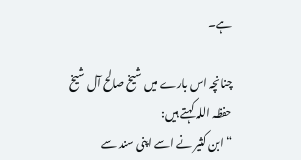ہے۔

چنانچہ اس بارے میں شیخ صالح آل شیخ حفظہ اللہ کہتے ہیں:
“ابن کثیر نے اسے اپنی سند سے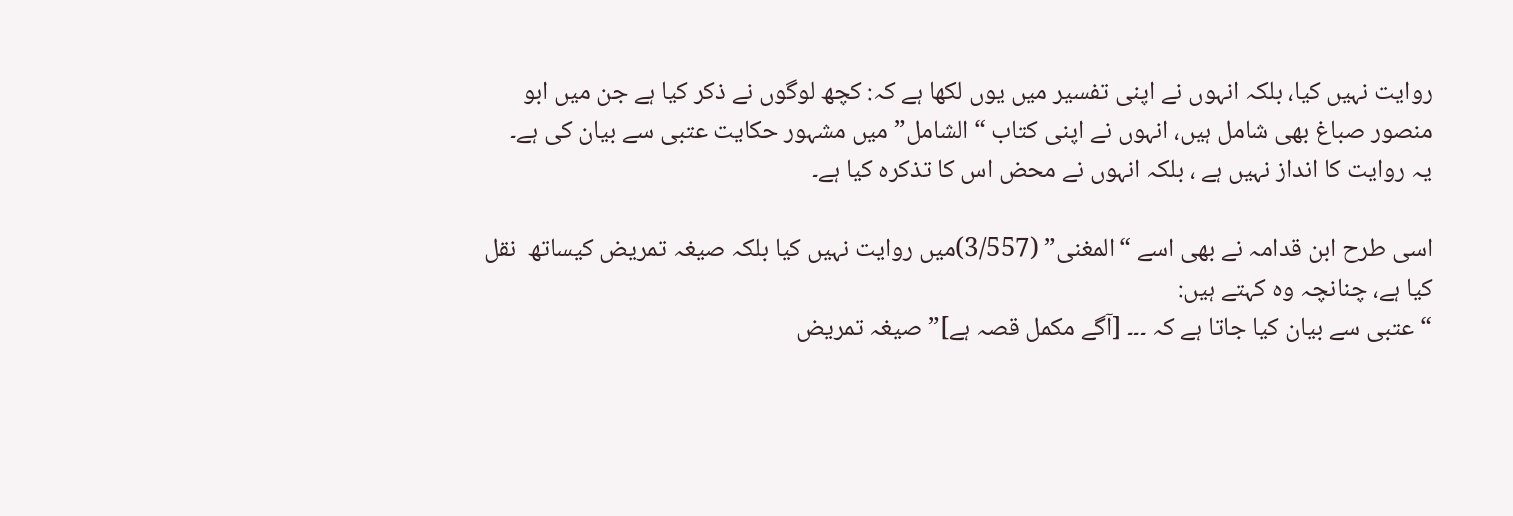روایت نہیں کیا، بلکہ انہوں نے اپنی تفسیر میں یوں لکھا ہے کہ: کچھ لوگوں نے ذکر کیا ہے جن میں ابو منصور صباغ بھی شامل ہیں، انہوں نے اپنی کتاب “الشامل” میں مشہور حکایت عتبی سے بیان کی ہے۔
یہ روایت کا انداز نہیں ہے ، بلکہ انہوں نے محض اس کا تذکرہ کیا ہے۔

اسی طرح ابن قدامہ نے بھی اسے “المغنی” (3/557)میں روایت نہیں کیا بلکہ صیغہ تمریض کیساتھ  نقل کیا ہے، چنانچہ وہ کہتے ہیں:
“عتبی سے بیان کیا جاتا ہے کہ ۔۔۔ [آگے مکمل قصہ ہے]” صیغہ تمریض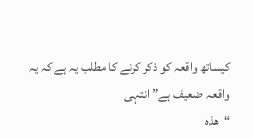کیساتھ واقعہ کو ذکر کرنے کا مطلب یہ ہے کہ یہ واقعہ ضعیف ہے” انتہی
“هذه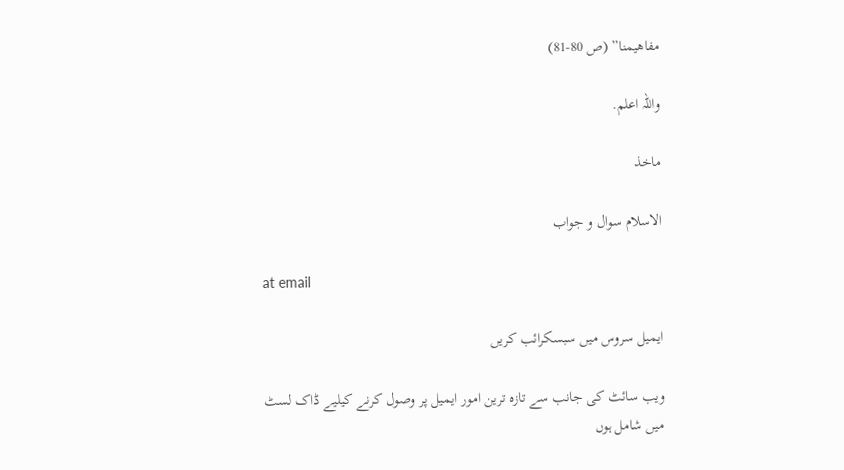مفاهيمنا” (ص 80-81)

واللہ اعلم.

ماخذ

الاسلام سوال و جواب

at email

ایمیل سروس میں سبسکرائب کریں

ویب سائٹ کی جانب سے تازہ ترین امور ایمیل پر وصول کرنے کیلیے ڈاک لسٹ میں شامل ہوں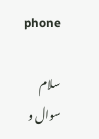phone

سلام سوال و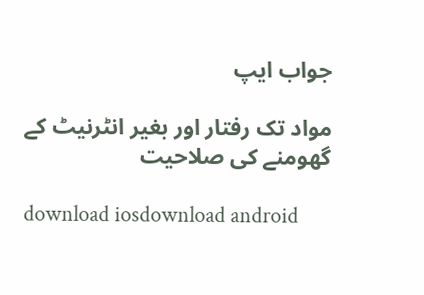جواب ایپ

مواد تک رفتار اور بغیر انٹرنیٹ کے گھومنے کی صلاحیت

download iosdownload android